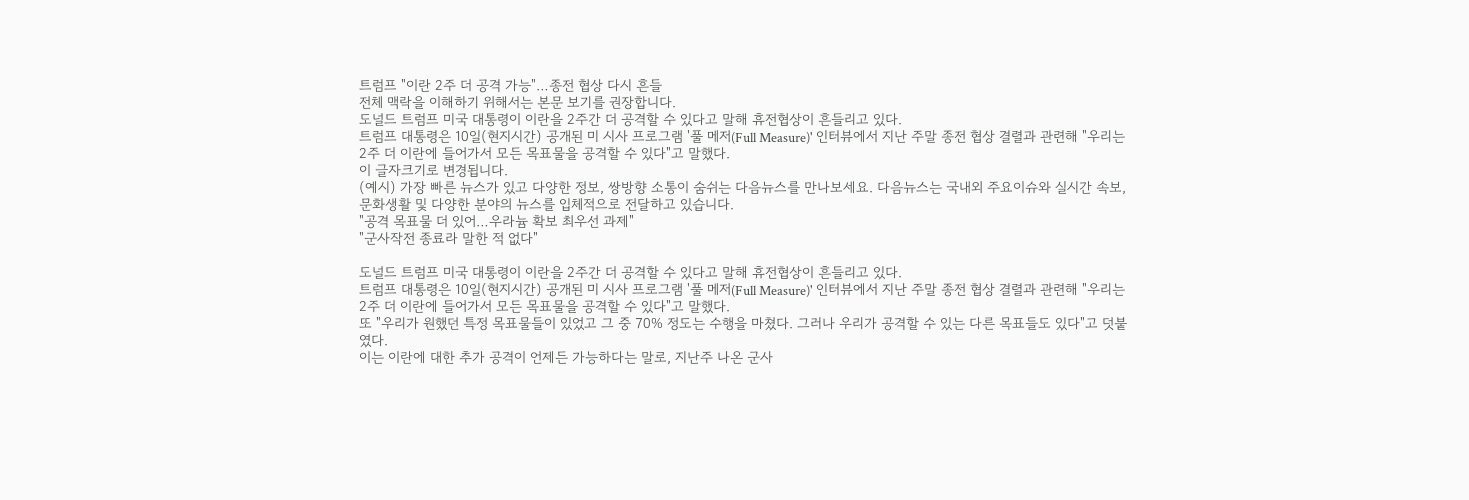트럼프 "이란 2주 더 공격 가능"…종전 협상 다시 흔들
전체 맥락을 이해하기 위해서는 본문 보기를 권장합니다.
도널드 트럼프 미국 대통령이 이란을 2주간 더 공격할 수 있다고 말해 휴전협상이 흔들리고 있다.
트럼프 대통령은 10일(현지시간) 공개된 미 시사 프로그램 '풀 메저(Full Measure)' 인터뷰에서 지난 주말 종전 협상 결렬과 관련해 "우리는 2주 더 이란에 들어가서 모든 목표물을 공격할 수 있다"고 말했다.
이 글자크기로 변경됩니다.
(예시) 가장 빠른 뉴스가 있고 다양한 정보, 쌍방향 소통이 숨쉬는 다음뉴스를 만나보세요. 다음뉴스는 국내외 주요이슈와 실시간 속보, 문화생활 및 다양한 분야의 뉴스를 입체적으로 전달하고 있습니다.
"공격 목표물 더 있어…우라늄 확보 최우선 과제"
"군사작전 종료라 말한 적 없다"

도널드 트럼프 미국 대통령이 이란을 2주간 더 공격할 수 있다고 말해 휴전협상이 흔들리고 있다.
트럼프 대통령은 10일(현지시간) 공개된 미 시사 프로그램 '풀 메저(Full Measure)' 인터뷰에서 지난 주말 종전 협상 결렬과 관련해 "우리는 2주 더 이란에 들어가서 모든 목표물을 공격할 수 있다"고 말했다.
또 "우리가 원했던 특정 목표물들이 있었고 그 중 70% 정도는 수행을 마쳤다. 그러나 우리가 공격할 수 있는 다른 목표들도 있다"고 덧붙였다.
이는 이란에 대한 추가 공격이 언제든 가능하다는 말로, 지난주 나온 군사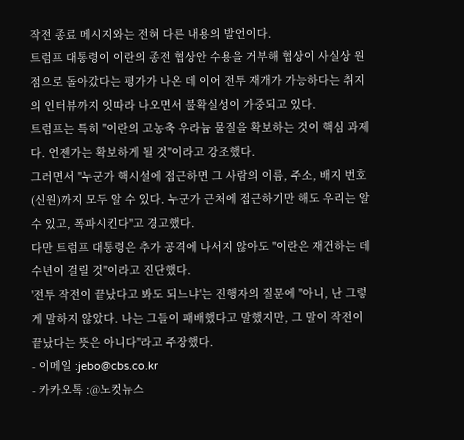작전 종료 메시지와는 전혀 다른 내용의 발언이다.
트럼프 대통령이 이란의 종전 협상안 수용을 거부해 협상이 사실상 원점으로 돌아갔다는 평가가 나온 데 이어 전투 재개가 가능하다는 취지의 인터뷰까지 잇따라 나오면서 불확실성이 가중되고 있다.
트럼프는 특히 "이란의 고농축 우라늄 물질을 확보하는 것이 핵심 과제다. 언젠가는 확보하게 될 것"이라고 강조했다.
그러면서 "누군가 핵시설에 접근하면 그 사람의 이름, 주소, 배지 번호(신원)까지 모두 알 수 있다. 누군가 근처에 접근하기만 해도 우리는 알 수 있고, 폭파시킨다"고 경고했다.
다만 트럼프 대통령은 추가 공격에 나서지 않아도 "이란은 재건하는 데 수년이 걸릴 것"이라고 진단했다.
'전투 작전이 끝났다고 봐도 되느냐'는 진행자의 질문에 "아니, 난 그렇게 말하지 않았다. 나는 그들이 패배했다고 말했지만, 그 말이 작전이 끝났다는 뜻은 아니다"라고 주장했다.
- 이메일 :jebo@cbs.co.kr
- 카카오톡 :@노컷뉴스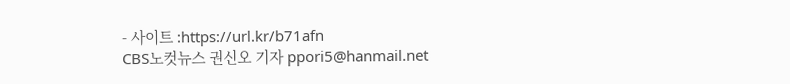- 사이트 :https://url.kr/b71afn
CBS노컷뉴스 권신오 기자 ppori5@hanmail.net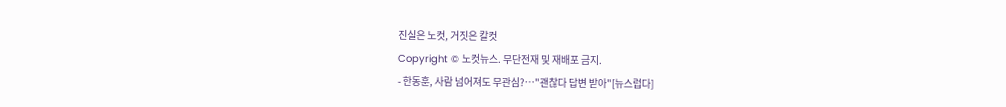진실은 노컷, 거짓은 칼컷
Copyright © 노컷뉴스. 무단전재 및 재배포 금지.
- 한동훈, 사람 넘어져도 무관심?…"괜찮다 답변 받아"[뉴스럽다]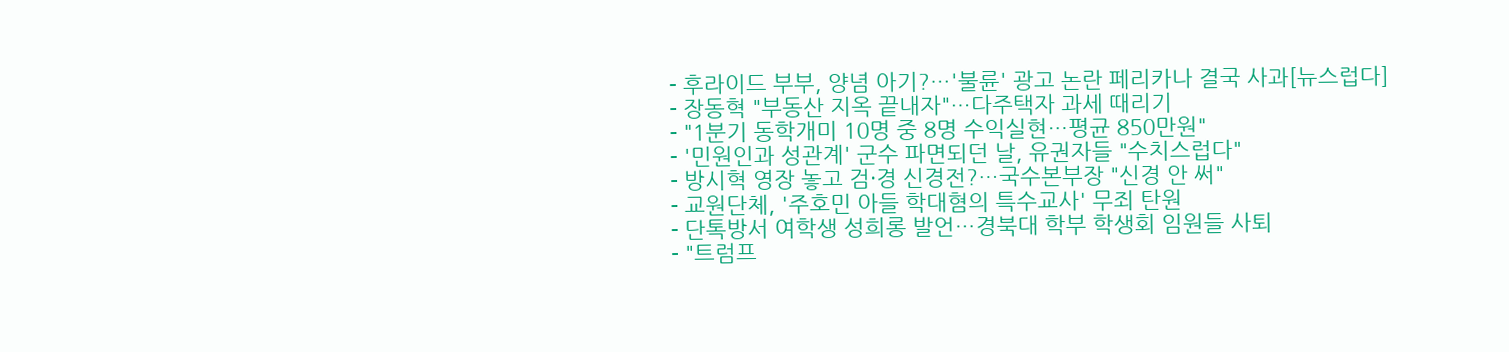- 후라이드 부부, 양념 아기?…'불륜' 광고 논란 페리카나 결국 사과[뉴스럽다]
- 장동혁 "부동산 지옥 끝내자"…다주택자 과세 때리기
- "1분기 동학개미 10명 중 8명 수익실현…평균 850만원"
- '민원인과 성관계' 군수 파면되던 날, 유권자들 "수치스럽다"
- 방시혁 영장 놓고 검·경 신경전?…국수본부장 "신경 안 써"
- 교원단체, '주호민 아들 학대혐의 특수교사' 무죄 탄원
- 단톡방서 여학생 성희롱 발언…경북대 학부 학생회 임원들 사퇴
- "트럼프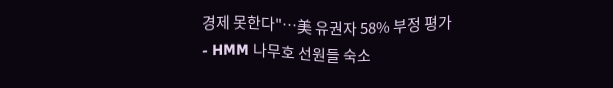경제 못한다"…美 유권자 58% 부정 평가
- HMM 나무호 선원들 숙소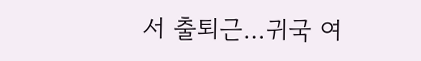서 출퇴근…귀국 여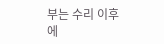부는 수리 이후에